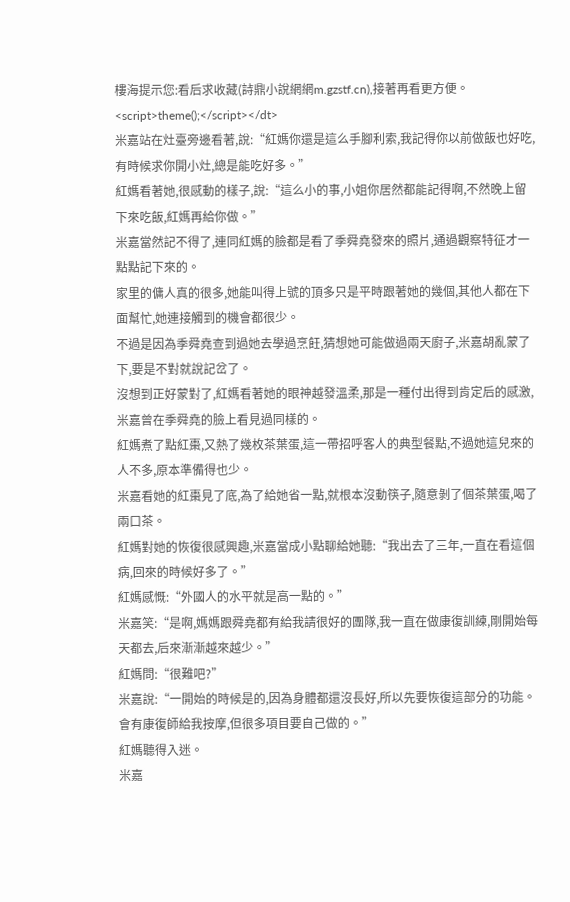樓海提示您:看后求收藏(詩鼎小說網網m.gzstf.cn),接著再看更方便。
<script>theme();</script></dt>
米嘉站在灶臺旁邊看著,說:“紅媽你還是這么手腳利索,我記得你以前做飯也好吃,有時候求你開小灶,總是能吃好多。”
紅媽看著她,很感動的樣子,說:“這么小的事,小姐你居然都能記得啊,不然晚上留下來吃飯,紅媽再給你做。”
米嘉當然記不得了,連同紅媽的臉都是看了季舜堯發來的照片,通過觀察特征才一點點記下來的。
家里的傭人真的很多,她能叫得上號的頂多只是平時跟著她的幾個,其他人都在下面幫忙,她連接觸到的機會都很少。
不過是因為季舜堯查到過她去學過烹飪,猜想她可能做過兩天廚子,米嘉胡亂蒙了下,要是不對就說記岔了。
沒想到正好蒙對了,紅媽看著她的眼神越發溫柔,那是一種付出得到肯定后的感激,米嘉曾在季舜堯的臉上看見過同樣的。
紅媽煮了點紅棗,又熱了幾枚茶葉蛋,這一帶招呼客人的典型餐點,不過她這兒來的人不多,原本準備得也少。
米嘉看她的紅棗見了底,為了給她省一點,就根本沒動筷子,隨意剝了個茶葉蛋,喝了兩口茶。
紅媽對她的恢復很感興趣,米嘉當成小點聊給她聽:“我出去了三年,一直在看這個病,回來的時候好多了。”
紅媽感慨:“外國人的水平就是高一點的。”
米嘉笑:“是啊,媽媽跟舜堯都有給我請很好的團隊,我一直在做康復訓練,剛開始每天都去,后來漸漸越來越少。”
紅媽問:“很難吧?”
米嘉說:“一開始的時候是的,因為身體都還沒長好,所以先要恢復這部分的功能。會有康復師給我按摩,但很多項目要自己做的。”
紅媽聽得入迷。
米嘉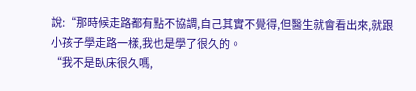說:“那時候走路都有點不協調,自己其實不覺得,但醫生就會看出來,就跟小孩子學走路一樣,我也是學了很久的。
“我不是臥床很久嗎,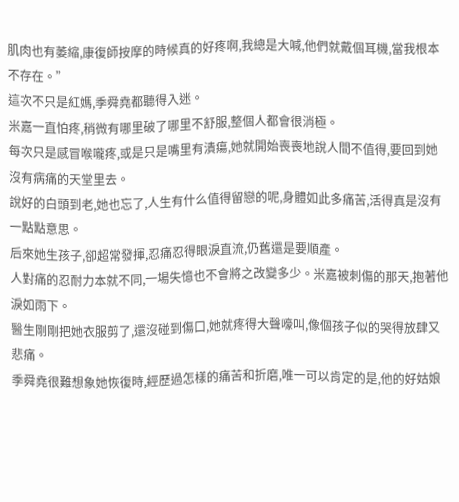肌肉也有萎縮,康復師按摩的時候真的好疼啊,我總是大喊,他們就戴個耳機,當我根本不存在。”
這次不只是紅媽,季舜堯都聽得入迷。
米嘉一直怕疼,稍微有哪里破了哪里不舒服,整個人都會很消極。
每次只是感冒喉嚨疼,或是只是嘴里有潰瘍,她就開始喪喪地說人間不值得,要回到她沒有病痛的天堂里去。
說好的白頭到老,她也忘了,人生有什么值得留戀的呢,身體如此多痛苦,活得真是沒有一點點意思。
后來她生孩子,卻超常發揮,忍痛忍得眼淚直流,仍舊還是要順產。
人對痛的忍耐力本就不同,一場失憶也不會將之改變多少。米嘉被刺傷的那天,抱著他淚如雨下。
醫生剛剛把她衣服剪了,還沒碰到傷口,她就疼得大聲嚎叫,像個孩子似的哭得放肆又悲痛。
季舜堯很難想象她恢復時,經歷過怎樣的痛苦和折磨,唯一可以肯定的是,他的好姑娘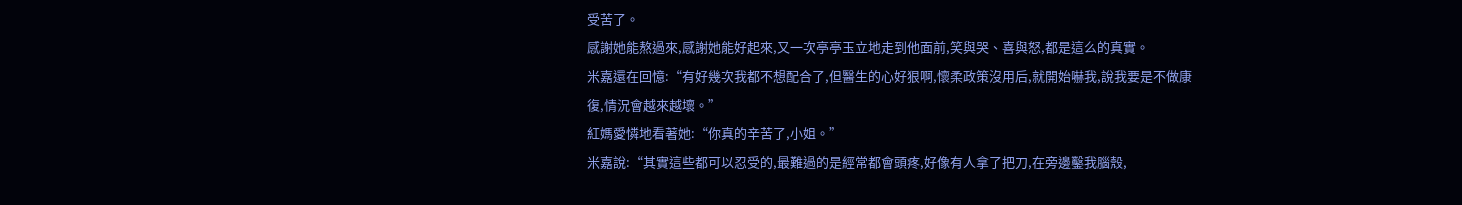受苦了。
感謝她能熬過來,感謝她能好起來,又一次亭亭玉立地走到他面前,笑與哭、喜與怒,都是這么的真實。
米嘉還在回憶:“有好幾次我都不想配合了,但醫生的心好狠啊,懷柔政策沒用后,就開始嚇我,說我要是不做康復,情況會越來越壞。”
紅媽愛憐地看著她:“你真的辛苦了,小姐。”
米嘉說:“其實這些都可以忍受的,最難過的是經常都會頭疼,好像有人拿了把刀,在旁邊鑿我腦殼,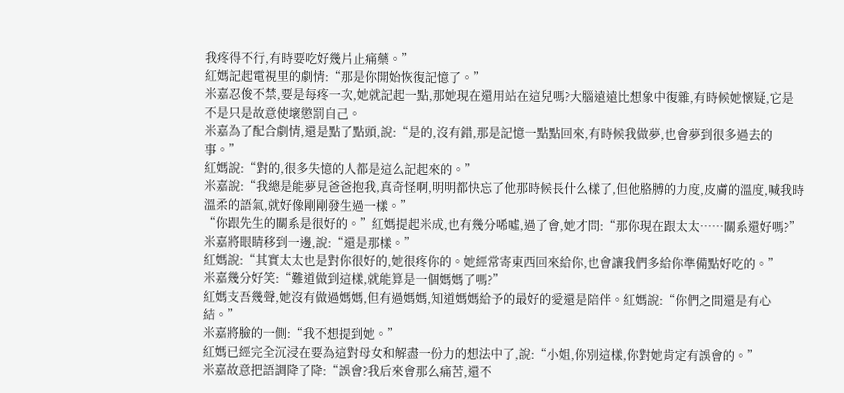我疼得不行,有時要吃好幾片止痛藥。”
紅媽記起電視里的劇情:“那是你開始恢復記憶了。”
米嘉忍俊不禁,要是每疼一次,她就記起一點,那她現在還用站在這兒嗎?大腦遠遠比想象中復雜,有時候她懷疑,它是不是只是故意使壞懲罰自己。
米嘉為了配合劇情,還是點了點頭,說:“是的,沒有錯,那是記憶一點點回來,有時候我做夢,也會夢到很多過去的事。”
紅媽說:“對的,很多失憶的人都是這么記起來的。”
米嘉說:“我總是能夢見爸爸抱我,真奇怪啊,明明都快忘了他那時候長什么樣了,但他胳膊的力度,皮膚的溫度,喊我時溫柔的語氣,就好像剛剛發生過一樣。”
“你跟先生的關系是很好的。”紅媽提起米成,也有幾分唏噓,過了會,她才問:“那你現在跟太太……關系還好嗎?”
米嘉將眼睛移到一邊,說:“還是那樣。”
紅媽說:“其實太太也是對你很好的,她很疼你的。她經常寄東西回來給你,也會讓我們多給你準備點好吃的。”
米嘉幾分好笑:“難道做到這樣,就能算是一個媽媽了嗎?”
紅媽支吾幾聲,她沒有做過媽媽,但有過媽媽,知道媽媽給予的最好的愛還是陪伴。紅媽說:“你們之間還是有心結。”
米嘉將臉的一側:“我不想提到她。”
紅媽已經完全沉浸在要為這對母女和解盡一份力的想法中了,說:“小姐,你別這樣,你對她肯定有誤會的。”
米嘉故意把語調降了降:“誤會?我后來會那么痛苦,還不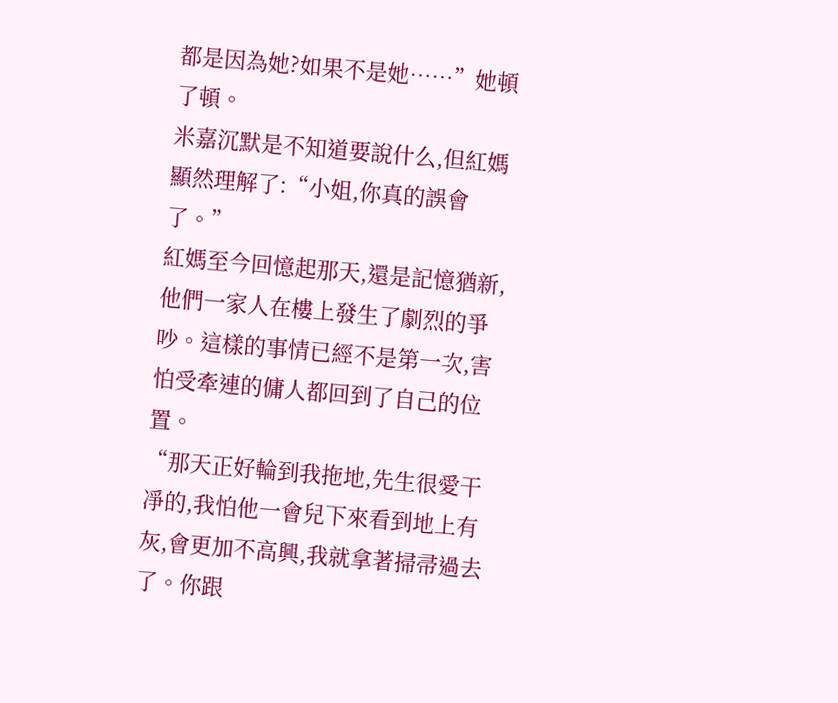都是因為她?如果不是她……”她頓了頓。
米嘉沉默是不知道要說什么,但紅媽顯然理解了:“小姐,你真的誤會了。”
紅媽至今回憶起那天,還是記憶猶新,他們一家人在樓上發生了劇烈的爭吵。這樣的事情已經不是第一次,害怕受牽連的傭人都回到了自己的位置。
“那天正好輪到我拖地,先生很愛干凈的,我怕他一會兒下來看到地上有灰,會更加不高興,我就拿著掃帚過去了。你跟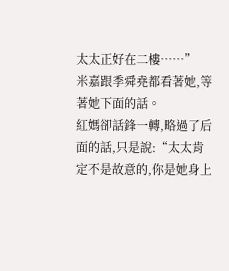太太正好在二樓……”
米嘉跟季舜堯都看著她,等著她下面的話。
紅媽卻話鋒一轉,略過了后面的話,只是說:“太太肯定不是故意的,你是她身上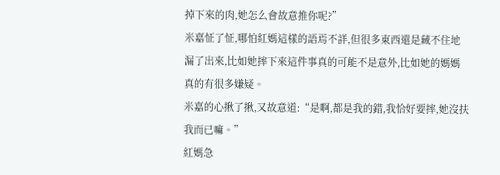掉下來的肉,她怎么會故意推你呢?”
米嘉怔了怔,哪怕紅媽這樣的語焉不詳,但很多東西還是藏不住地漏了出來,比如她摔下來這件事真的可能不是意外,比如她的媽媽真的有很多嫌疑。
米嘉的心揪了揪,又故意道:“是啊,都是我的錯,我恰好要摔,她沒扶我而已嘛。”
紅媽急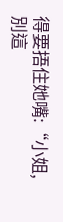得要捂住她嘴:“小姐,別這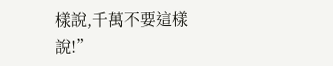樣說,千萬不要這樣說!”